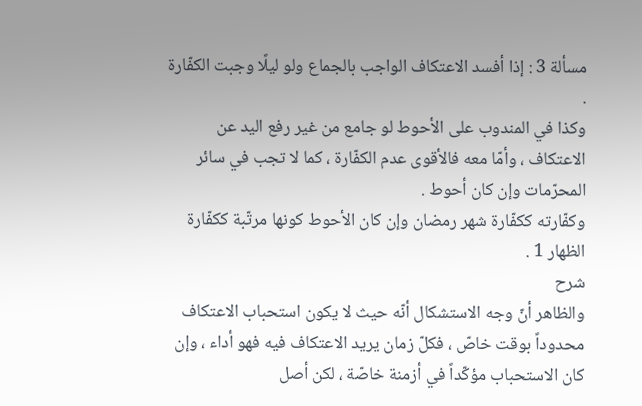مسألة 3 : إذا أفسد الاعتكاف الواجب بالجماع ولو ليلًا وجبت الكفّارة .
وكذا في المندوب على الأحوط لو جامع من غير رفع اليد عن الاعتكاف ، وأمّا معه فالأقوى عدم الكفّارة ، كما لا تجب في سائر المحرّمات وإن كان أحوط .
وكفّارته ككفّارة شهر رمضان وإن كان الأحوط كونها مرتّبة ككفّارة الظهار 1 .
شرح
والظاهر أنّ وجه الاستشكال أنّه حيث لا يكون استحباب الاعتكاف محدوداً بوقت خاصّ ، فكلّ زمان يريد الاعتكاف فيه فهو أداء ، وإن كان الاستحباب مؤكّداً في أزمنة خاصّة ، لكن أصل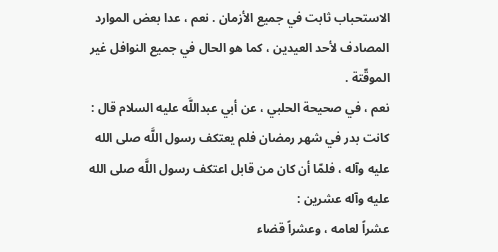الاستحباب ثابت في جميع الأزمان . نعم ، عدا بعض الموارد المصادف لأحد العيدين ، كما هو الحال في جميع النوافل غير الموقّتة .
نعم ، في صحيحة الحلبي ، عن أبي عبداللَّه عليه السلام قال : كانت بدر في شهر رمضان فلم يعتكف رسول اللَّه صلى الله عليه وآله ، فلمّا أن كان من قابل اعتكف رسول اللَّه صلى الله عليه وآله عشرين :
عشراً لعامه ، وعشراً قضاء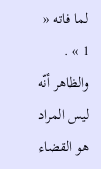لما فاته « 1 » .
والظاهر أنّه ليس المراد هو القضاء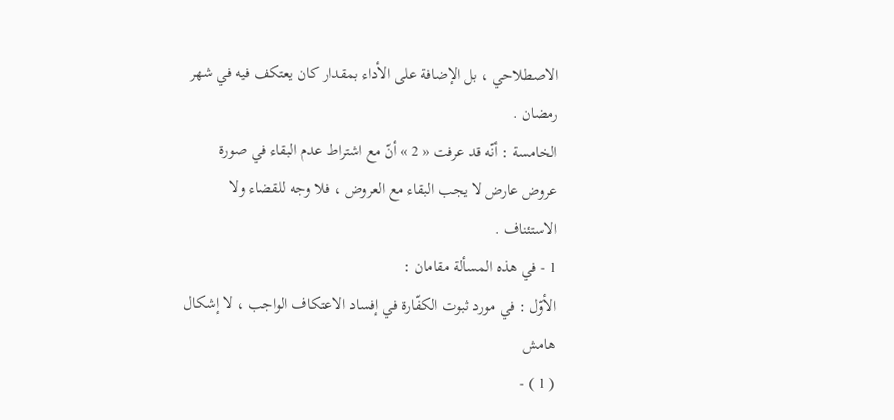الاصطلاحي ، بل الإضافة على الأداء بمقدار كان يعتكف فيه في شهر رمضان .
الخامسة : أنّه قد عرفت « 2 » أنّ مع اشتراط عدم البقاء في صورة عروض عارض لا يجب البقاء مع العروض ، فلا وجه للقضاء ولا الاستئناف .
1 - في هذه المسألة مقامان :
الأوّل : في مورد ثبوت الكفّارة في إفساد الاعتكاف الواجب ، لا إشكال
هامش
( 1 ) -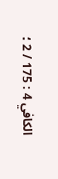الكافي 4 : 175 / 2 ؛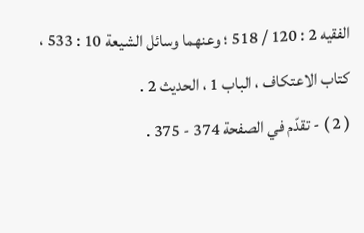الفقيه 2 : 120 / 518 ؛ وعنهما وسائل الشيعة 10 : 533 ، كتاب الاعتكاف ، الباب 1 ، الحديث 2 .
( 2 ) - تقدّم في الصفحة 374 - 375 .